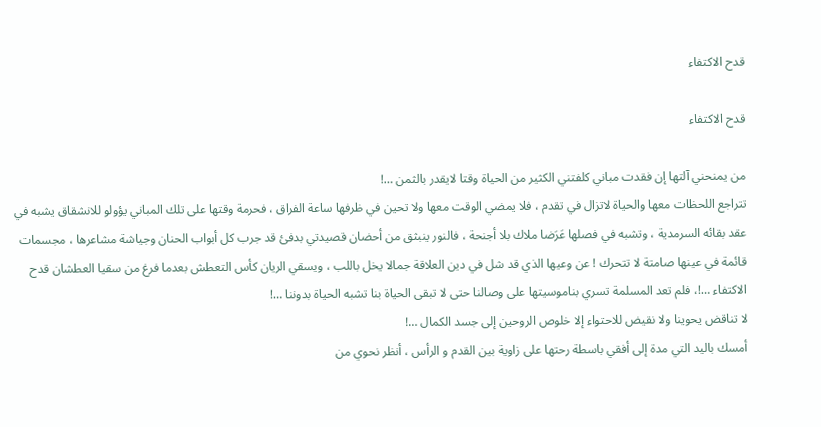قدح الاكتفاء

قدح الاكتفاء

من يمنحني آلتها إن فقدت مباني كلفتني الكثير من الحياة وقتا لايقدر بالثمن …!
تتراجع اللحظات معها والحياة لاتزال في تقدم ، فلا يمضي الوقت معها ولا تحين في ظرفها ساعة الفراق ، فحرمة وقتها على تلك المباني يؤولو للانشقاق يشبه في عقد بقائه السرمدية ، وتشبه في فصلها عَرَضا ملاك بلا أجنحة ، فالنور ينبثق من أحضان قصيدتي بدفئ قد جرب كل أبواب الحنان وجياشة مشاعرها ، مجسمات قائمة في عينها صامتة لا تتحرك ! عن وعيها الذي قد شل في دين العلاقة جمالا يخل باللب ، ويسقي الريان كأس التعطش بعدما فرغ من سقيا العطشان قدح الاكتفاء …!، فلم تعد المسلمة تسري بناموسيتها على وصالنا حتى لا تبقى الحياة بنا تشبه الحياة بدوننا …!
لا تناقض يحوينا ولا نقيض للاحتواء إلا خلوص الروحين إلى جسد الكمال …!
أمسك باليد التي مدة إلى أفقي باسطة رحتها على زاوية بين القدم و الرأس ، أنظر نحوي من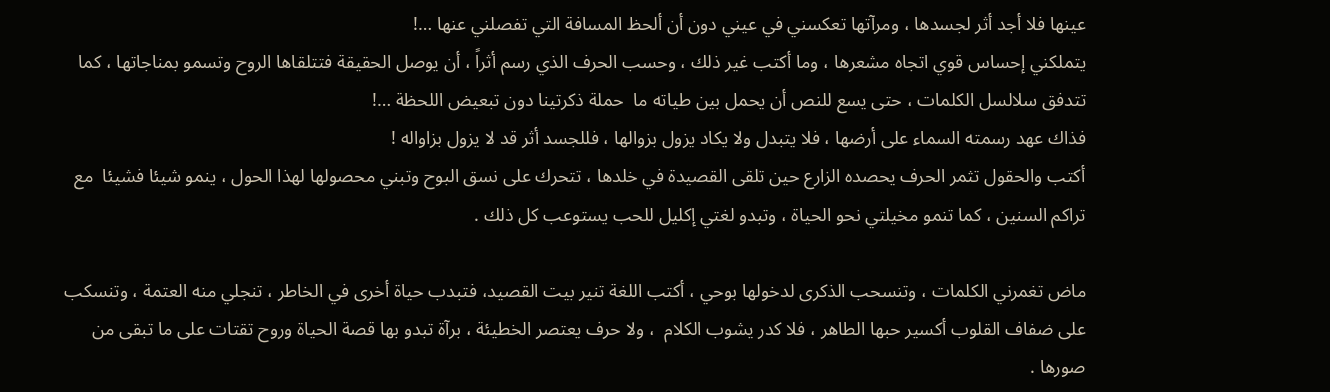عينها فلا أجد أثر لجسدها ، ومرآتها تعكسني في عيني دون أن ألحظ المسافة التي تفصلني عنها …!
يتملكني إحساس قوي اتجاه مشعرها ، وما أكتب غير ذلك ، وحسب الحرف الذي رسم أثراً ، أن يوصل الحقيقة فتتلقاها الروح وتسمو بمناجاتها ، كما تتدفق سلالسل الكلمات ، حتى يسع للنص أن يحمل بين طياته ما  حملة ذكرتينا دون تبعيض اللحظة …!
فذاك عهد رسمته السماء على أرضها ، فلا يتبدل ولا يكاد يزول بزوالها ، فللجسد أثر قد لا يزول بزاواله !
أكتب والحقول تثمر الحرف يحصده الزارع حين تلقى القصيدة في خلدها ، تتحرك على نسق البوح وتبني محصولها لهذا الحول ، ينمو شيئا فشيئا  مع تراكم السنين ، كما تنمو مخيلتي نحو الحياة ، وتبدو لغتي إكليل للحب يستوعب كل ذلك .

ماض تغمرني الكلمات ، وتنسحب الذكرى لدخولها بوحي ، أكتب اللغة تنير بيت القصيد، فتبدب حياة أخرى في الخاطر ، تنجلي منه العتمة ، وتنسكب على ضفاف القلوب أكسير حبها الطاهر ، فلا كدر يشوب الكلام  ، ولا حرف يعتصر الخطيئة ، برآة تبدو بها قصة الحياة وروح تقتات على ما تبقى من صورها .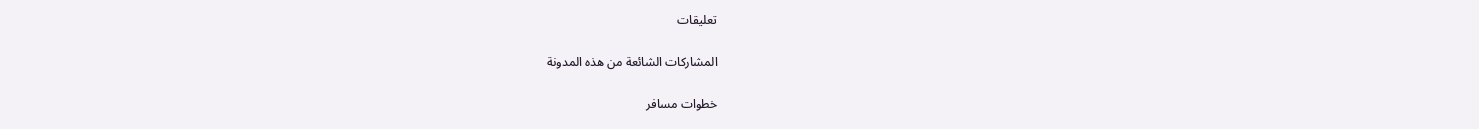تعليقات

المشاركات الشائعة من هذه المدونة

خطوات مسافر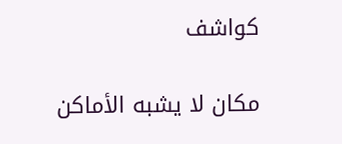كواشف

مكان لا يشبه الأماكن